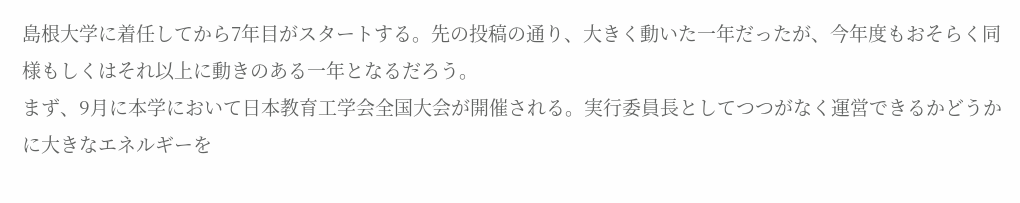島根大学に着任してから7年目がスタートする。先の投稿の通り、大きく動いた一年だったが、今年度もおそらく同様もしくはそれ以上に動きのある一年となるだろう。
まず、9月に本学において日本教育工学会全国大会が開催される。実行委員長としてつつがなく運営できるかどうかに大きなエネルギーを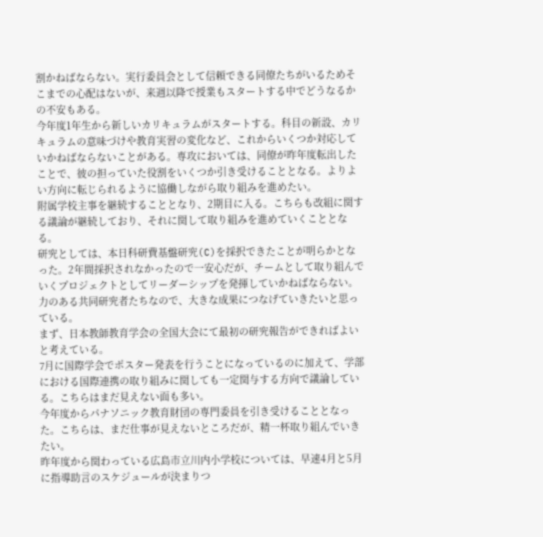割かねばならない。実行委員会として信頼できる同僚たちがいるためそこまでの心配はないが、来週以降で授業もスタートする中でどうなるかの不安もある。
今年度1年生から新しいカリキュラムがスタートする。科目の新設、カリキュラムの意味づけや教育実習の変化など、これからいくつか対応していかねばならないことがある。専攻においては、同僚が昨年度転出したことで、彼の担っていた役割をいくつか引き受けることとなる。よりよい方向に転じられるように協働しながら取り組みを進めたい。
附属学校主事を継続することとなり、2期目に入る。こちらも改組に関する議論が継続しており、それに関して取り組みを進めていくこととなる。
研究としては、本日科研費基盤研究(C)を採択できたことが明らかとなった。2年間採択されなかったので一安心だが、チームとして取り組んでいくプロジェクトとしてリーダーシップを発揮していかねばならない。力のある共同研究者たちなので、大きな成果につなげていきたいと思っている。
まず、日本教師教育学会の全国大会にて最初の研究報告ができればよいと考えている。
7月に国際学会でポスター発表を行うことになっているのに加えて、学部における国際連携の取り組みに関しても一定関与する方向で議論している。こちらはまだ見えない面も多い。
今年度からパナソニック教育財団の専門委員を引き受けることとなった。こちらは、まだ仕事が見えないところだが、精一杯取り組んでいきたい。
昨年度から関わっている広島市立川内小学校については、早速4月と5月に指導助言のスケジュールが決まりつ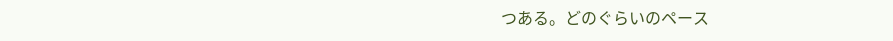つある。どのぐらいのペース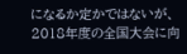になるか定かではないが、2018年度の全国大会に向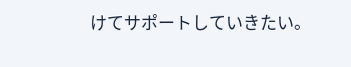けてサポートしていきたい。